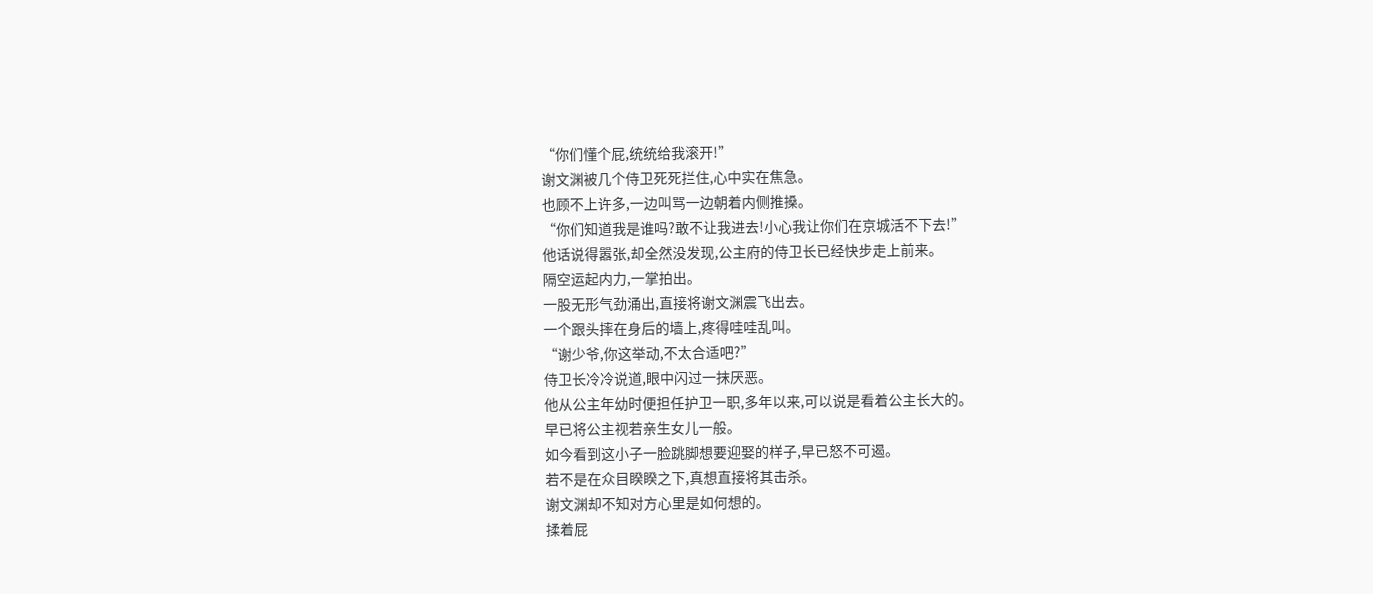“你们懂个屁,统统给我滚开!”
谢文渊被几个侍卫死死拦住,心中实在焦急。
也顾不上许多,一边叫骂一边朝着内侧推搡。
“你们知道我是谁吗?敢不让我进去!小心我让你们在京城活不下去!”
他话说得嚣张,却全然没发现,公主府的侍卫长已经快步走上前来。
隔空运起内力,一掌拍出。
一股无形气劲涌出,直接将谢文渊震飞出去。
一个跟头摔在身后的墙上,疼得哇哇乱叫。
“谢少爷,你这举动,不太合适吧?”
侍卫长冷冷说道,眼中闪过一抹厌恶。
他从公主年幼时便担任护卫一职,多年以来,可以说是看着公主长大的。
早已将公主视若亲生女儿一般。
如今看到这小子一脸跳脚想要迎娶的样子,早已怒不可遏。
若不是在众目睽睽之下,真想直接将其击杀。
谢文渊却不知对方心里是如何想的。
揉着屁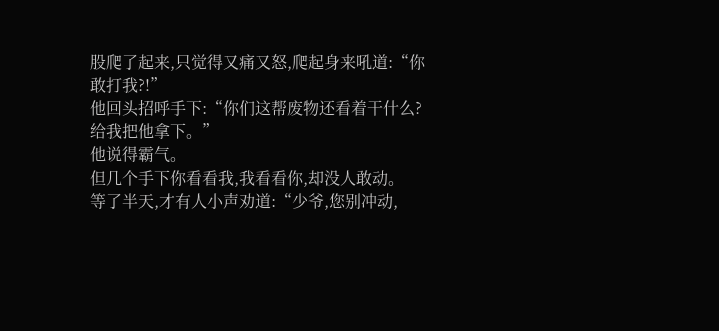股爬了起来,只觉得又痛又怒,爬起身来吼道:“你敢打我?!”
他回头招呼手下:“你们这帮废物还看着干什么?给我把他拿下。”
他说得霸气。
但几个手下你看看我,我看看你,却没人敢动。
等了半天,才有人小声劝道:“少爷,您别冲动,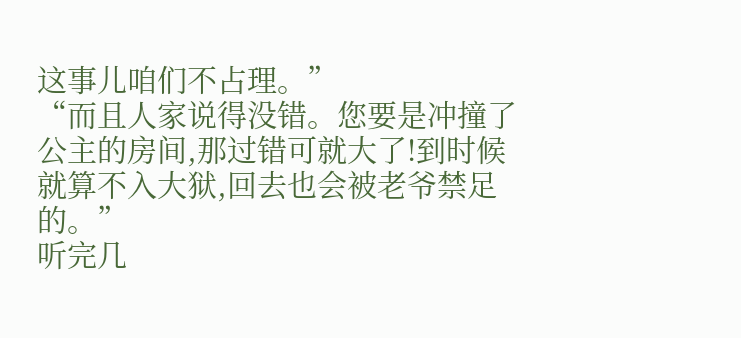这事儿咱们不占理。”
“而且人家说得没错。您要是冲撞了公主的房间,那过错可就大了!到时候就算不入大狱,回去也会被老爷禁足的。”
听完几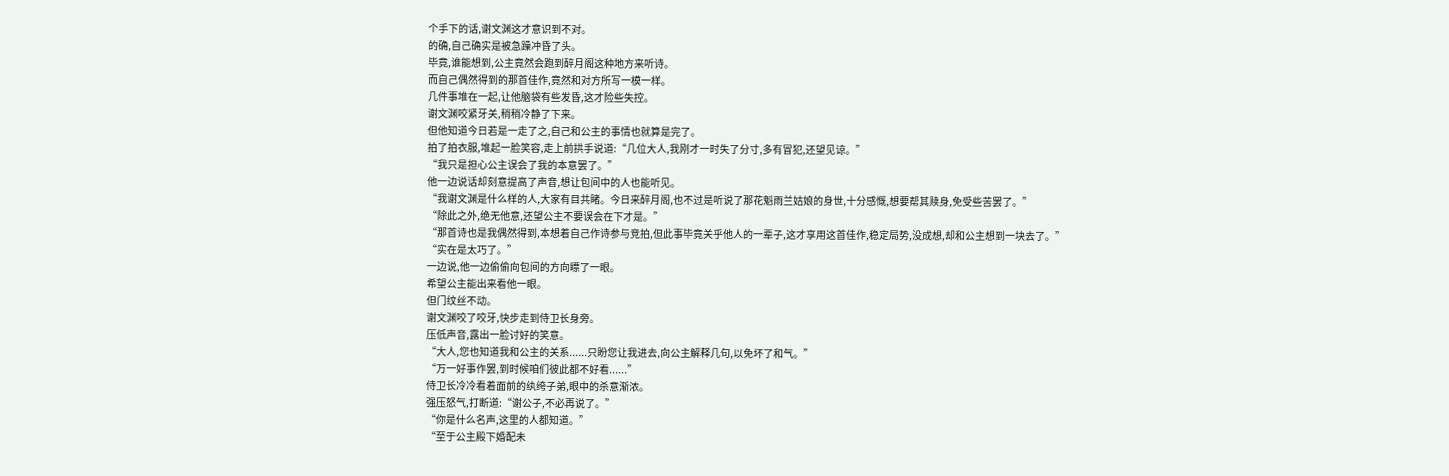个手下的话,谢文渊这才意识到不对。
的确,自己确实是被急躁冲昏了头。
毕竟,谁能想到,公主竟然会跑到醉月阁这种地方来听诗。
而自己偶然得到的那首佳作,竟然和对方所写一模一样。
几件事堆在一起,让他脑袋有些发昏,这才险些失控。
谢文渊咬紧牙关,稍稍冷静了下来。
但他知道今日若是一走了之,自己和公主的事情也就算是完了。
拍了拍衣服,堆起一脸笑容,走上前拱手说道:“几位大人,我刚才一时失了分寸,多有冒犯,还望见谅。”
“我只是担心公主误会了我的本意罢了。”
他一边说话却刻意提高了声音,想让包间中的人也能听见。
“我谢文渊是什么样的人,大家有目共睹。今日来醉月阁,也不过是听说了那花魁雨兰姑娘的身世,十分感慨,想要帮其赎身,免受些苦罢了。”
“除此之外,绝无他意,还望公主不要误会在下才是。”
“那首诗也是我偶然得到,本想着自己作诗参与竞拍,但此事毕竟关乎他人的一辈子,这才享用这首佳作,稳定局势,没成想,却和公主想到一块去了。”
“实在是太巧了。”
一边说,他一边偷偷向包间的方向瞟了一眼。
希望公主能出来看他一眼。
但门纹丝不动。
谢文渊咬了咬牙,快步走到侍卫长身旁。
压低声音,露出一脸讨好的笑意。
“大人,您也知道我和公主的关系......只盼您让我进去,向公主解释几句,以免坏了和气。”
“万一好事作罢,到时候咱们彼此都不好看......”
侍卫长冷冷看着面前的纨绔子弟,眼中的杀意渐浓。
强压怒气,打断道:“谢公子,不必再说了。”
“你是什么名声,这里的人都知道。”
“至于公主殿下婚配未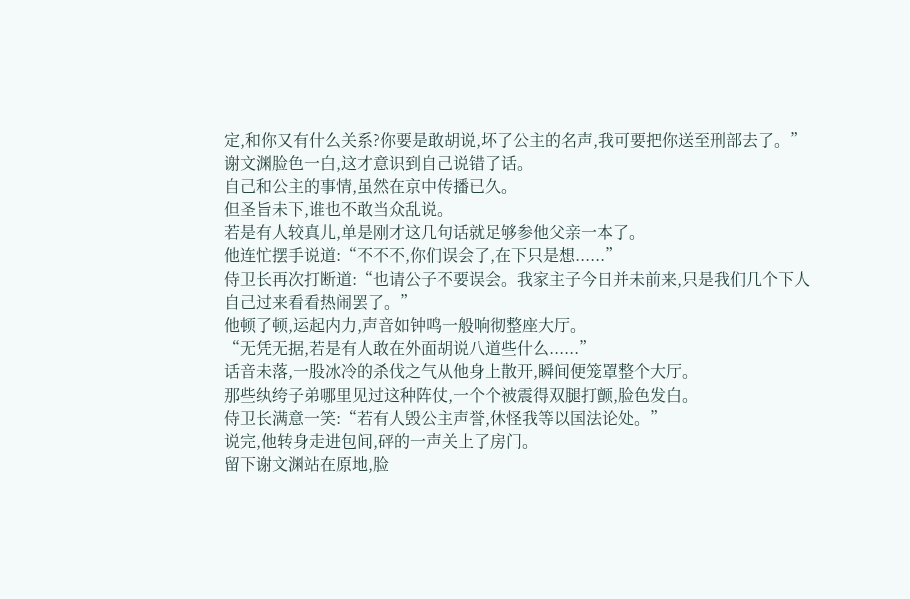定,和你又有什么关系?你要是敢胡说,坏了公主的名声,我可要把你送至刑部去了。”
谢文渊脸色一白,这才意识到自己说错了话。
自己和公主的事情,虽然在京中传播已久。
但圣旨未下,谁也不敢当众乱说。
若是有人较真儿,单是刚才这几句话就足够参他父亲一本了。
他连忙摆手说道:“不不不,你们误会了,在下只是想......”
侍卫长再次打断道:“也请公子不要误会。我家主子今日并未前来,只是我们几个下人自己过来看看热闹罢了。”
他顿了顿,运起内力,声音如钟鸣一般响彻整座大厅。
“无凭无据,若是有人敢在外面胡说八道些什么......”
话音未落,一股冰冷的杀伐之气从他身上散开,瞬间便笼罩整个大厅。
那些纨绔子弟哪里见过这种阵仗,一个个被震得双腿打颤,脸色发白。
侍卫长满意一笑:“若有人毁公主声誉,休怪我等以国法论处。”
说完,他转身走进包间,砰的一声关上了房门。
留下谢文渊站在原地,脸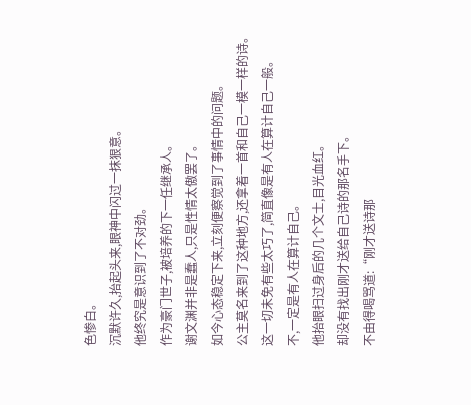色惨白。
沉默许久,抬起头来,眼神中闪过一抹狠意。
他终究是意识到了不对劲。
作为豪门世子,被培养的下一任继承人。
谢文渊并非是蠢人,只是性情太傲罢了。
如今心态稳定下来,立刻便察觉到了事情中的问题。
公主莫名来到了这种地方,还拿着一首和自己一模一样的诗。
这一切未免有些太巧了,简直像是有人在算计自己一般。
不,一定是有人在算计自己。
他抬眼扫过身后的几个文士,目光血红。
却没有找出刚才送给自己诗的那名手下。
不由得喝骂道:“刚才送诗那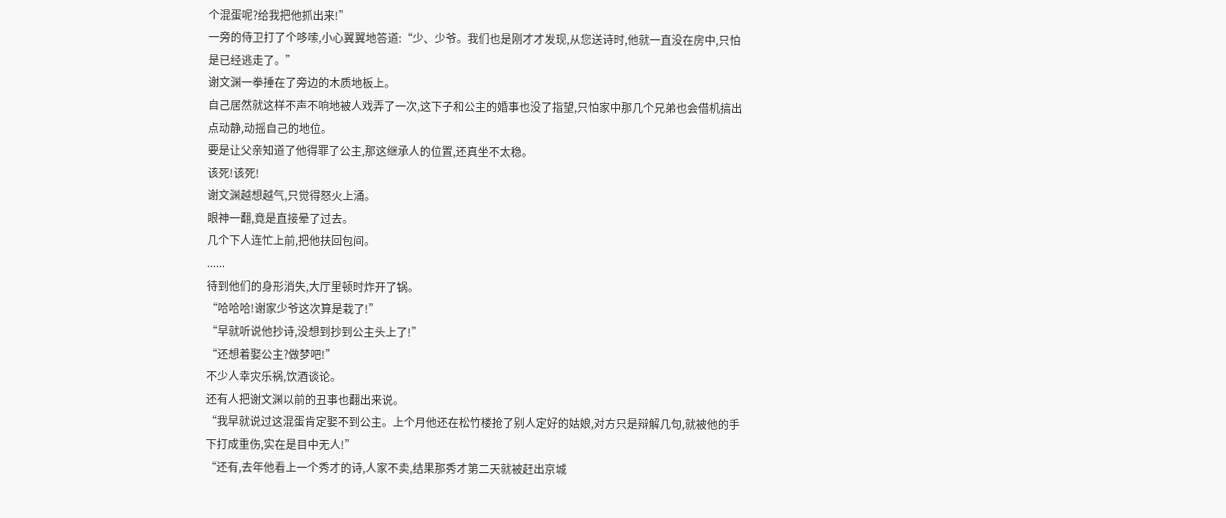个混蛋呢?给我把他抓出来!”
一旁的侍卫打了个哆嗦,小心翼翼地答道:“少、少爷。我们也是刚才才发现,从您送诗时,他就一直没在房中,只怕是已经逃走了。”
谢文渊一拳捶在了旁边的木质地板上。
自己居然就这样不声不响地被人戏弄了一次,这下子和公主的婚事也没了指望,只怕家中那几个兄弟也会借机搞出点动静,动摇自己的地位。
要是让父亲知道了他得罪了公主,那这继承人的位置,还真坐不太稳。
该死!该死!
谢文渊越想越气,只觉得怒火上涌。
眼神一翻,竟是直接晕了过去。
几个下人连忙上前,把他扶回包间。
......
待到他们的身形消失,大厅里顿时炸开了锅。
“哈哈哈!谢家少爷这次算是栽了!”
“早就听说他抄诗,没想到抄到公主头上了!”
“还想着娶公主?做梦吧!”
不少人幸灾乐祸,饮酒谈论。
还有人把谢文渊以前的丑事也翻出来说。
“我早就说过这混蛋肯定娶不到公主。上个月他还在松竹楼抢了别人定好的姑娘,对方只是辩解几句,就被他的手下打成重伤,实在是目中无人!”
“还有,去年他看上一个秀才的诗,人家不卖,结果那秀才第二天就被赶出京城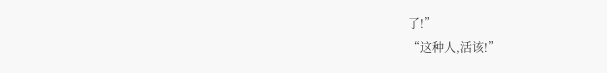了!”
“这种人,活该!”